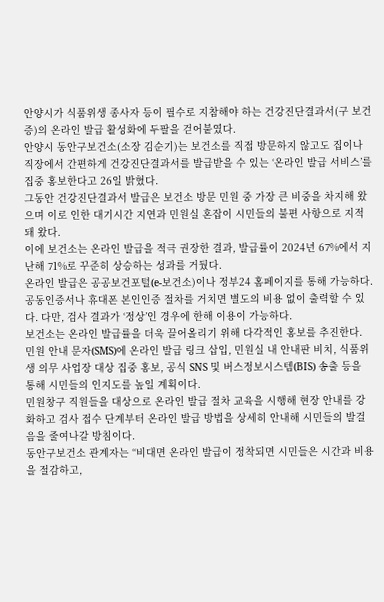안양시가 식품위생 종사자 등이 필수로 지참해야 하는 건강진단결과서(구 보건증)의 온라인 발급 활성화에 두팔을 걷어붙였다.
안양시 동안구보건소(소장 김순기)는 보건소를 직접 방문하지 않고도 집이나 직장에서 간편하게 건강진단결과서를 발급받을 수 있는 ‘온라인 발급 서비스’를 집중 홍보한다고 26일 밝혔다.
그동안 건강진단결과서 발급은 보건소 방문 민원 중 가장 큰 비중을 차지해 왔으며 이로 인한 대기시간 지연과 민원실 혼잡이 시민들의 불편 사항으로 지적돼 왔다.
이에 보건소는 온라인 발급을 적극 권장한 결과, 발급률이 2024년 67%에서 지난해 71%로 꾸준히 상승하는 성과를 거뒀다.
온라인 발급은 공공보건포털(e-보건소)이나 정부24 홈페이지를 통해 가능하다. 공동인증서나 휴대폰 본인인증 절차를 거치면 별도의 비용 없이 출력할 수 있다. 다만, 검사 결과가 ‘정상’인 경우에 한해 이용이 가능하다.
보건소는 온라인 발급률을 더욱 끌어올리기 위해 다각적인 홍보를 추진한다. 민원 안내 문자(SMS)에 온라인 발급 링크 삽입, 민원실 내 안내판 비치, 식품위생 의무 사업장 대상 집중 홍보, 공식 SNS 및 버스정보시스템(BIS) 송출 등을 통해 시민들의 인지도를 높일 계획이다.
민원창구 직원들을 대상으로 온라인 발급 절차 교육을 시행해 현장 안내를 강화하고 검사 접수 단계부터 온라인 발급 방법을 상세히 안내해 시민들의 발걸음을 줄여나갈 방침이다.
동안구보건소 관계자는 “비대면 온라인 발급이 정착되면 시민들은 시간과 비용을 절감하고,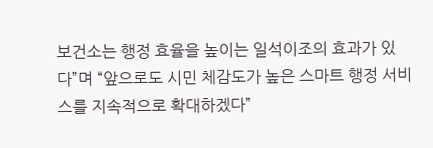보건소는 행정 효율을 높이는 일석이조의 효과가 있다”며 “앞으로도 시민 체감도가 높은 스마트 행정 서비스를 지속적으로 확대하겠다”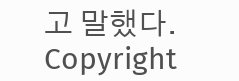고 말했다.
Copyright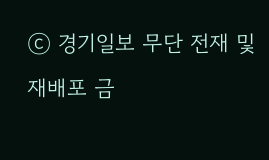ⓒ 경기일보 무단 전재 및 재배포 금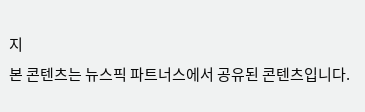지
본 콘텐츠는 뉴스픽 파트너스에서 공유된 콘텐츠입니다.